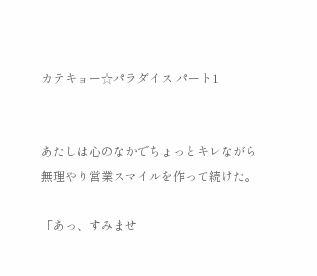カテキョー☆パラダイス パート1


あたしは心のなかでちょっとキレながら
無理やり営業スマイルを作って続けた。

「あっ、すみませ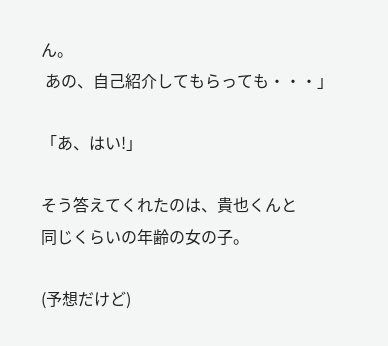ん。
 あの、自己紹介してもらっても・・・」

「あ、はい!」

そう答えてくれたのは、貴也くんと
同じくらいの年齢の女の子。

(予想だけど)